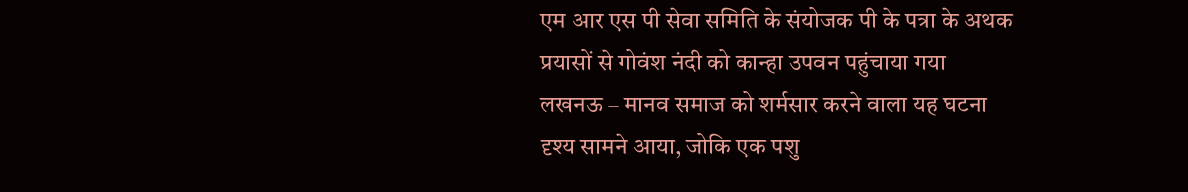एम आर एस पी सेवा समिति के संयोजक पी के पत्रा के अथक प्रयासों से गोवंश नंदी को कान्हा उपवन पहुंचाया गया
लखनऊ – मानव समाज को शर्मसार करने वाला यह घटना दृश्य सामने आया, जोकि एक पशु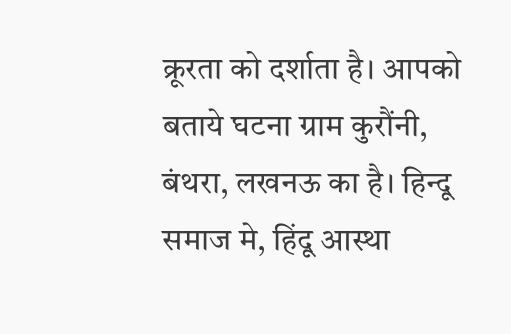क्रूरता को दर्शाता है। आपको बताये घटना ग्राम कुरौंनी, बंथरा, लखनऊ का है। हिन्दू समाज मे, हिंदू आस्था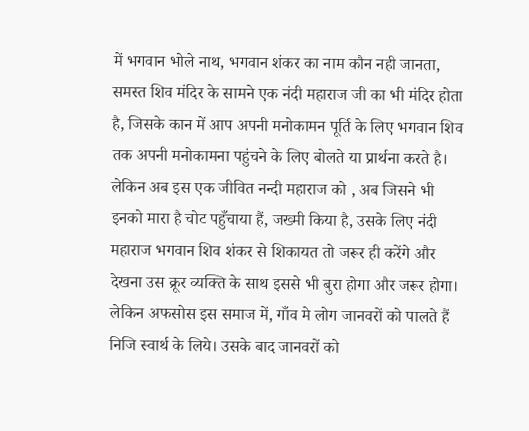में भगवान भोले नाथ, भगवान शंकर का नाम कौन नही जानता, समस्त शिव मंदिर के सामने एक नंदी महाराज जी का भी मंदिर होता है, जिसके कान में आप अपनी मनोकामन पूर्ति के लिए भगवान शिव तक अपनी मनोकामना पहुंचने के लिए बोलते या प्रार्थना करते है। लेकिन अब इस एक जीवित नन्दी महाराज को , अब जिसने भी इनको मारा है चोट पहुँचाया हैं, जख्मी किया है, उसके लिए नंदी महाराज भगवान शिव शंकर से शिकायत तो जरूर ही करेंगे और देखना उस क्रूर व्यक्ति के साथ इससे भी बुरा होगा और जरूर होगा। लेकिन अफसोस इस समाज में, गाँव मे लोग जानवरों को पालते हैं निजि स्वार्थ के लिये। उसके बाद जानवरों को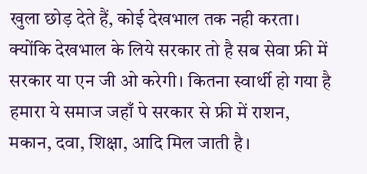खुला छोड़ देते हैं, कोई देखभाल तक नही करता। क्योंकि देखभाल के लिये सरकार तो है सब सेवा फ्री में सरकार या एन जी ओ करेगी। कितना स्वार्थी हो गया है हमारा ये समाज जहाँ पे सरकार से फ्री में राशन, मकान, दवा, शिक्षा, आदि मिल जाती है।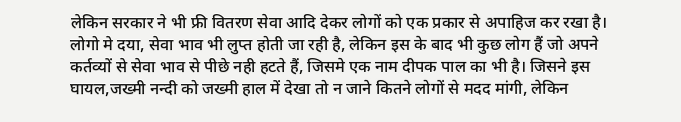लेकिन सरकार ने भी फ्री वितरण सेवा आदि देकर लोगों को एक प्रकार से अपाहिज कर रखा है। लोगो मे दया, सेवा भाव भी लुप्त होती जा रही है, लेकिन इस के बाद भी कुछ लोग हैं जो अपने कर्तव्यों से सेवा भाव से पीछे नही हटते हैं, जिसमे एक नाम दीपक पाल का भी है। जिसने इस घायल,जख्मी नन्दी को जख्मी हाल में देखा तो न जाने कितने लोगों से मदद मांगी, लेकिन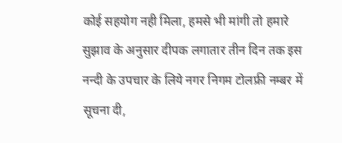कोई सहयोग नही मिला, हमसे भी मांगी तो हमारे सुझाव के अनुसार दीपक लगातार तीन दिन तक इस नन्दी के उपचार के लिये नगर निगम टोलफ्री नम्बर में सूचना दी,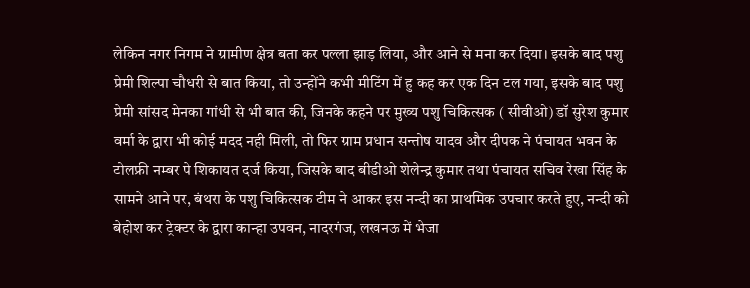लेकिन नगर निगम ने ग्रामीण क्षेत्र बता कर पल्ला झाड़ लिया, और आने से मना कर दिया। इसके बाद पशु प्रेमी शिल्पा चौधरी से बात किया, तो उन्होंने कभी मीटिंग में हु कह कर एक दिन टल गया, इसके बाद पशु प्रेमी सांसद मेनका गांधी से भी बात की, जिनके कहने पर मुख्य पशु चिकित्सक ( सीवीओ) डॉ सुरेश कुमार वर्मा के द्वारा भी कोई मदद नही मिली, तो फिर ग्राम प्रधान सन्तोष यादव और दीपक ने पंचायत भवन के टोलफ्री नम्बर पे शिकायत दर्ज किया, जिसके बाद बीडीओ शेलेन्द्र कुमार तथा पंचायत सचिव रेखा सिंह के सामने आने पर, बंथरा के पशु चिकित्सक टीम ने आकर इस नन्दी का प्राथमिक उपचार करते हुए, नन्दी को बेहोश कर ट्रेक्टर के द्वारा कान्हा उपवन, नादरगंज, लखनऊ में भेजा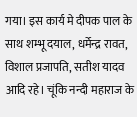गया। इस कार्य मे दीपक पाल के साथ शम्भू दयाल, धर्मेन्द्र रावत, विशाल प्रजापति, सतीश यादव आदि रहे। चूंकि नन्दी महाराज के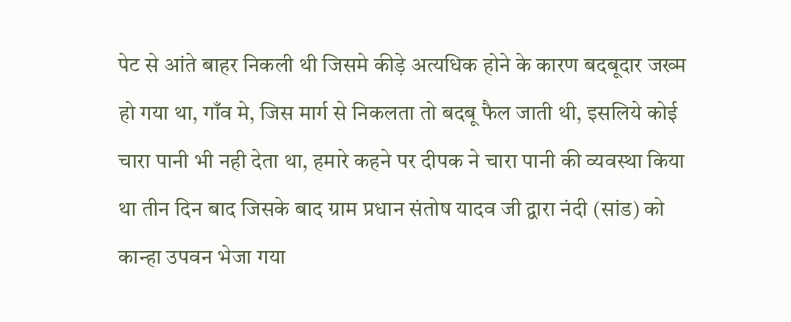पेट से आंते बाहर निकली थी जिसमे कीड़े अत्यधिक होने के कारण बदबूदार जख्म हो गया था, गाँव मे, जिस मार्ग से निकलता तो बदबू फैल जाती थी, इसलिये कोई चारा पानी भी नही देता था, हमारे कहने पर दीपक ने चारा पानी की व्यवस्था किया था तीन दिन बाद जिसके बाद ग्राम प्रधान संतोष यादव जी द्वारा नंदी (सांड) को कान्हा उपवन भेजा गया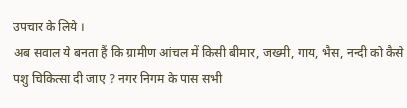उपचार के लिये ।
अब सवाल ये बनता हैं कि ग्रामीण आंचल में किसी बीमार, जख्मी, गाय, भैस, नन्दी को कैसे पशु चिकित्सा दी जाए ? नगर निगम के पास सभी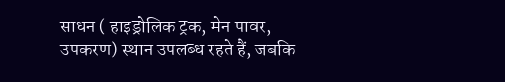साधन ( हाइड्रोलिक ट्रक, मेन पावर, उपकरण) स्थान उपलब्ध रहते हैं, जबकि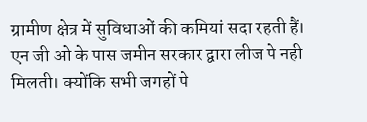ग्रामीण क्षेत्र में सुविधाओं की कमियां सदा रहती हैं। एन जी ओ के पास जमीन सरकार द्वारा लीज पे नही मिलती। क्योंकि सभी जगहों पे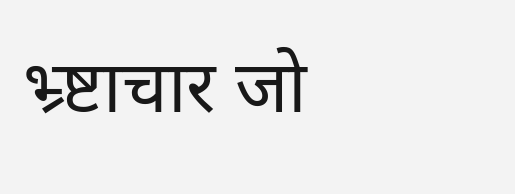भ्र्ष्टाचार जो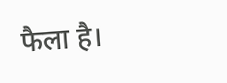फैला है।